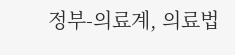정부-의료계, 의료법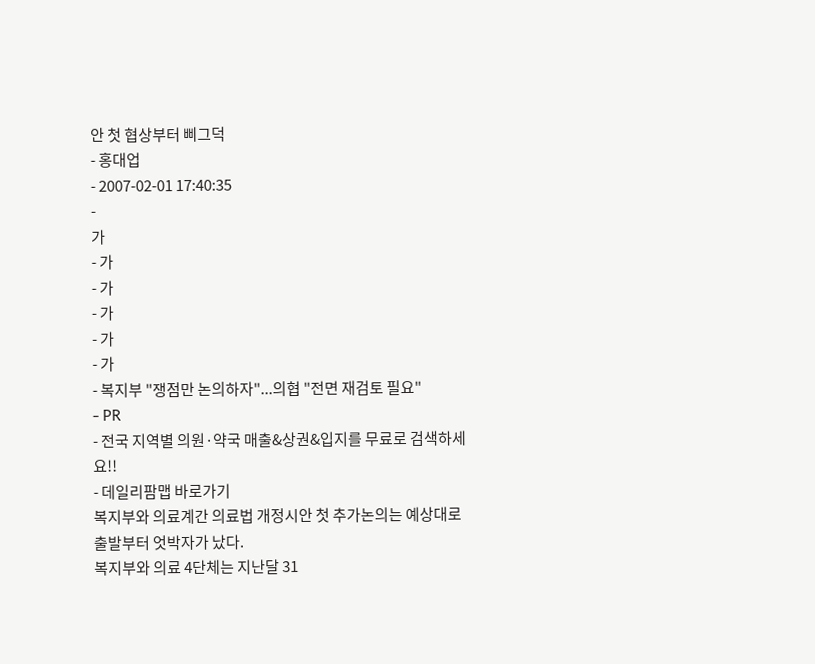안 첫 협상부터 삐그덕
- 홍대업
- 2007-02-01 17:40:35
-
가
- 가
- 가
- 가
- 가
- 가
- 복지부 "쟁점만 논의하자"...의협 "전면 재검토 필요"
- PR
- 전국 지역별 의원·약국 매출&상권&입지를 무료로 검색하세요!!
- 데일리팜맵 바로가기
복지부와 의료계간 의료법 개정시안 첫 추가논의는 예상대로 출발부터 엇박자가 났다.
복지부와 의료 4단체는 지난달 31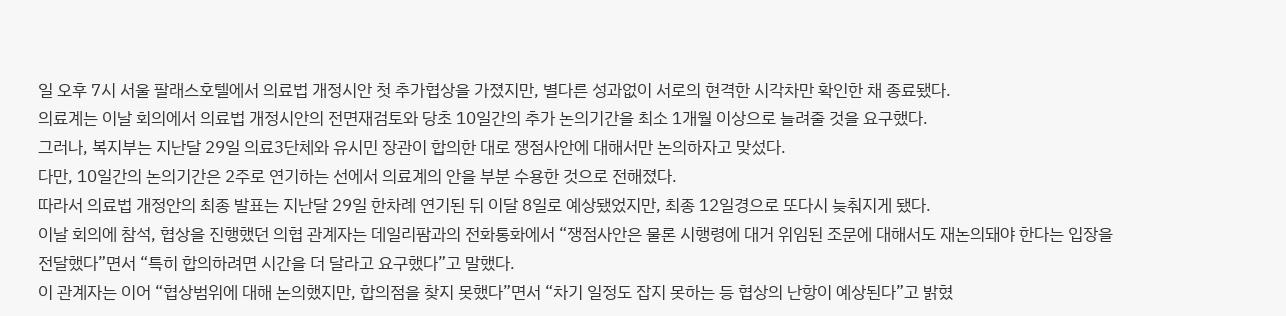일 오후 7시 서울 팔래스호텔에서 의료법 개정시안 첫 추가협상을 가졌지만, 별다른 성과없이 서로의 현격한 시각차만 확인한 채 종료됐다.
의료계는 이날 회의에서 의료법 개정시안의 전면재검토와 당초 10일간의 추가 논의기간을 최소 1개월 이상으로 늘려줄 것을 요구했다.
그러나, 복지부는 지난달 29일 의료3단체와 유시민 장관이 합의한 대로 쟁점사안에 대해서만 논의하자고 맞섰다.
다만, 10일간의 논의기간은 2주로 연기하는 선에서 의료계의 안을 부분 수용한 것으로 전해졌다.
따라서 의료법 개정안의 최종 발표는 지난달 29일 한차례 연기된 뒤 이달 8일로 예상됐었지만, 최종 12일경으로 또다시 늦춰지게 됐다.
이날 회의에 참석, 협상을 진행했던 의협 관계자는 데일리팜과의 전화통화에서 “쟁점사안은 물론 시행령에 대거 위임된 조문에 대해서도 재논의돼야 한다는 입장을 전달했다”면서 “특히 합의하려면 시간을 더 달라고 요구했다”고 말했다.
이 관계자는 이어 “협상범위에 대해 논의했지만, 합의점을 찾지 못했다”면서 “차기 일정도 잡지 못하는 등 협상의 난항이 예상된다”고 밝혔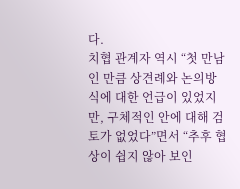다.
치협 관계자 역시 “첫 만남인 만큼 상견례와 논의방식에 대한 언급이 있었지만, 구체적인 안에 대해 검토가 없었다”면서 “추후 협상이 쉽지 않아 보인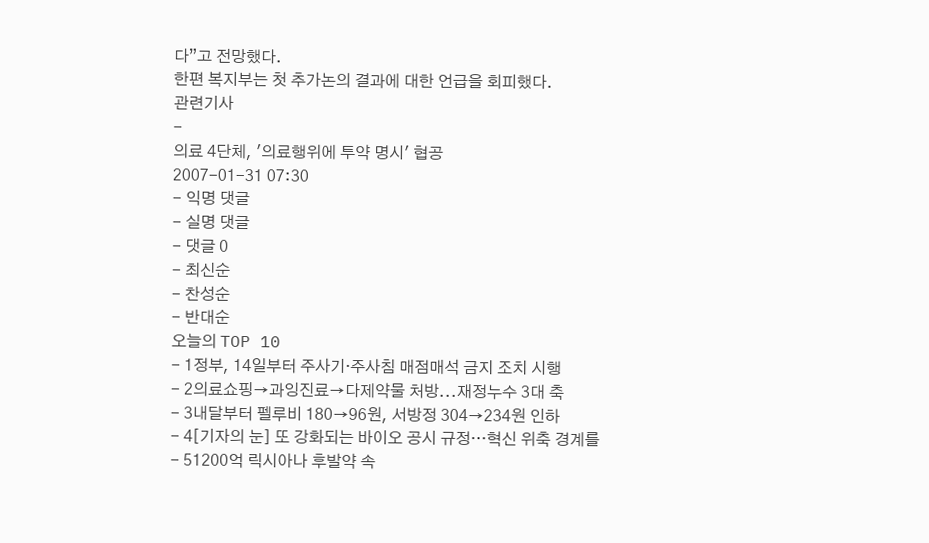다”고 전망했다.
한편 복지부는 첫 추가논의 결과에 대한 언급을 회피했다.
관련기사
-
의료 4단체, '의료행위에 투약 명시' 협공
2007-01-31 07:30
- 익명 댓글
- 실명 댓글
- 댓글 0
- 최신순
- 찬성순
- 반대순
오늘의 TOP 10
- 1정부, 14일부터 주사기·주사침 매점매석 금지 조치 시행
- 2의료쇼핑→과잉진료→다제약물 처방...재정누수 3대 축
- 3내달부터 펠루비 180→96원, 서방정 304→234원 인하
- 4[기자의 눈] 또 강화되는 바이오 공시 규정…혁신 위축 경계를
- 51200억 릭시아나 후발약 속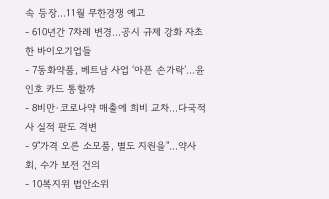속 등장…11월 무한경쟁 예고
- 610년간 7차례 변경…공시 규제 강화 자초한 바이오기업들
- 7동화약품, 베트남 사업 ‘아픈 손가락’…윤인호 카드 통할까
- 8비만·코로나약 매출에 희비 교차…다국적사 실적 판도 격변
- 9"가격 오른 소모품, 별도 지원을"…약사회, 수가 보전 건의
- 10복지위 법안소위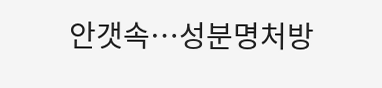안갯속…성분명처방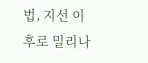법, 지선 이후로 밀리나